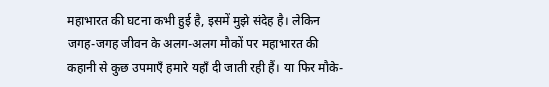महाभारत की घटना कभी हुई है, इसमें मुझे संदेह है। लेकिन जगह-जगह जीवन के अलग-अलग मौकों पर महाभारत की कहानी से कुछ उपमाएँ हमारे यहाँ दी जाती रही हैं। या फिर मौके-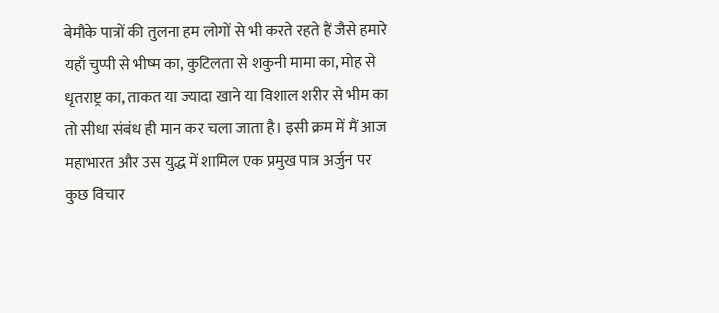बेमौके पात्रों की तुलना हम लोगों से भी करते रहते हैं जैसे हमारे यहाँ चुप्पी से भीष्म का, कुटिलता से शकुनी मामा का, मोह से धृतराष्ट्र का, ताकत या ज्यादा खाने या विशाल शरीर से भीम का तो सीधा संबंध ही मान कर चला जाता है। इसी क्रम में मैं आज महाभारत और उस युद्ध में शामिल एक प्रमुख पात्र अर्जुन पर कुछ विचार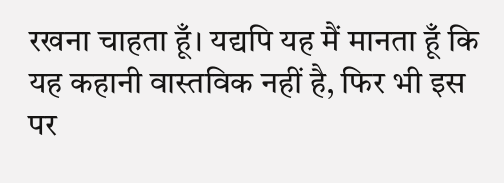रखना चाहता हूँ। यद्यपि यह मैं मानता हूँ कि यह कहानी वास्तविक नहीं है, फिर भी इस पर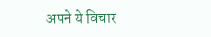अपने ये विचार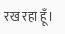रख रहा हूँ।